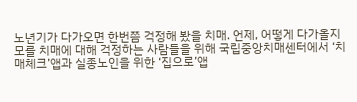노년기가 다가오면 한번쯤 걱정해 봤을 치매. 언제, 어떻게 다가올지 모를 치매에 대해 걱정하는 사람들을 위해 국립중앙치매센터에서 ‘치매체크’앱과 실종노인을 위한 ‘집으로’앱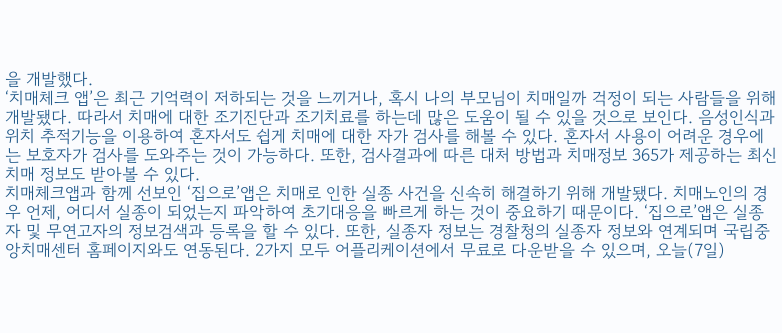을 개발했다.
‘치매체크 앱’은 최근 기억력이 저하되는 것을 느끼거나, 혹시 나의 부모님이 치매일까 걱정이 되는 사람들을 위해 개발됐다. 따라서 치매에 대한 조기진단과 조기치료를 하는데 많은 도움이 될 수 있을 것으로 보인다. 음성인식과 위치 추적기능을 이용하여 혼자서도 쉽게 치매에 대한 자가 검사를 해볼 수 있다. 혼자서 사용이 어려운 경우에는 보호자가 검사를 도와주는 것이 가능하다. 또한, 검사결과에 따른 대처 방법과 치매정보 365가 제공하는 최신 치매 정보도 받아볼 수 있다.
치매체크앱과 함께 선보인 ‘집으로’앱은 치매로 인한 실종 사건을 신속히 해결하기 위해 개발됐다. 치매노인의 경우 언제, 어디서 실종이 되었는지 파악하여 초기대응을 빠르게 하는 것이 중요하기 때문이다. ‘집으로’앱은 실종자 및 무연고자의 정보검색과 등록을 할 수 있다. 또한, 실종자 정보는 경찰청의 실종자 정보와 연계되며 국립중앙치매센터 홈페이지와도 연동된다. 2가지 모두 어플리케이션에서 무료로 다운받을 수 있으며, 오늘(7일)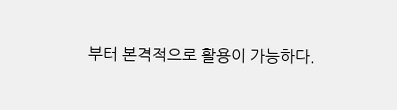부터 본격적으로 활용이 가능하다.